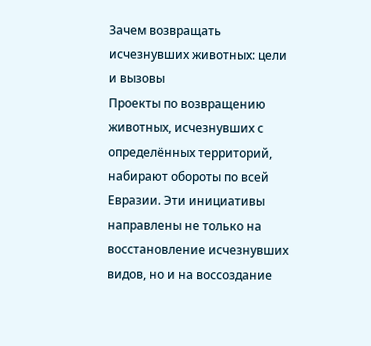Зачем возвращать исчезнувших животных: цели и вызовы
Проекты по возвращению животных, исчезнувших с определённых территорий, набирают обороты по всей Евразии. Эти инициативы направлены не только на восстановление исчезнувших видов, но и на воссоздание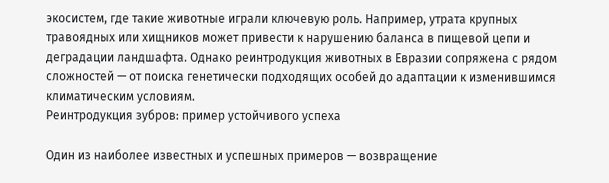экосистем, где такие животные играли ключевую роль. Например, утрата крупных травоядных или хищников может привести к нарушению баланса в пищевой цепи и деградации ландшафта. Однако реинтродукция животных в Евразии сопряжена с рядом сложностей — от поиска генетически подходящих особей до адаптации к изменившимся климатическим условиям.
Реинтродукция зубров: пример устойчивого успеха

Один из наиболее известных и успешных примеров — возвращение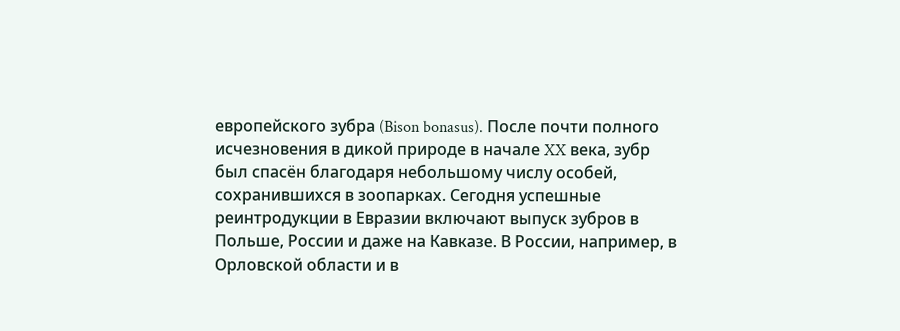европейского зубра (Bison bonasus). После почти полного исчезновения в дикой природе в начале XX века, зубр был спасён благодаря небольшому числу особей, сохранившихся в зоопарках. Сегодня успешные реинтродукции в Евразии включают выпуск зубров в Польше, России и даже на Кавказе. В России, например, в Орловской области и в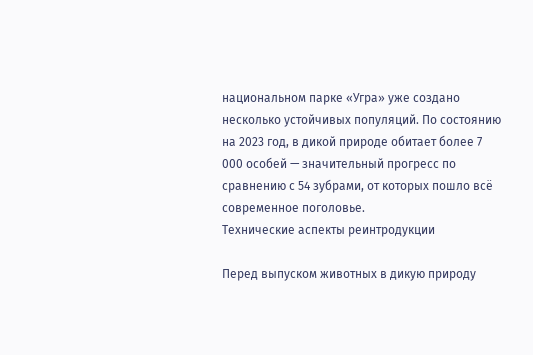национальном парке «Угра» уже создано несколько устойчивых популяций. По состоянию на 2023 год, в дикой природе обитает более 7 000 особей — значительный прогресс по сравнению с 54 зубрами, от которых пошло всё современное поголовье.
Технические аспекты реинтродукции

Перед выпуском животных в дикую природу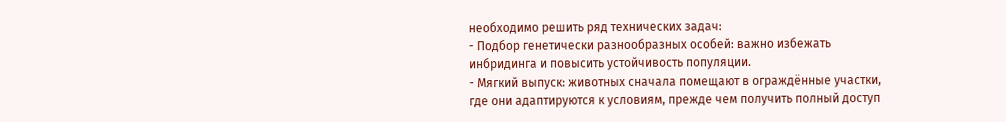необходимо решить ряд технических задач:
- Подбор генетически разнообразных особей: важно избежать инбридинга и повысить устойчивость популяции.
- Мягкий выпуск: животных сначала помещают в ограждённые участки, где они адаптируются к условиям, прежде чем получить полный доступ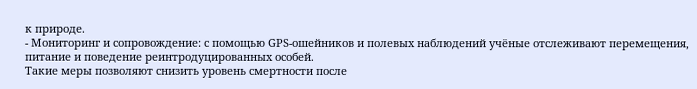к природе.
- Мониторинг и сопровождение: с помощью GPS-ошейников и полевых наблюдений учёные отслеживают перемещения, питание и поведение реинтродуцированных особей.
Такие меры позволяют снизить уровень смертности после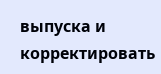выпуска и корректировать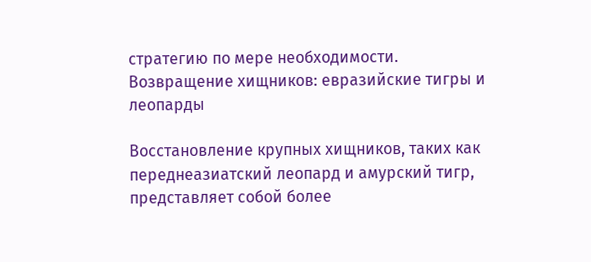стратегию по мере необходимости.
Возвращение хищников: евразийские тигры и леопарды

Восстановление крупных хищников, таких как переднеазиатский леопард и амурский тигр, представляет собой более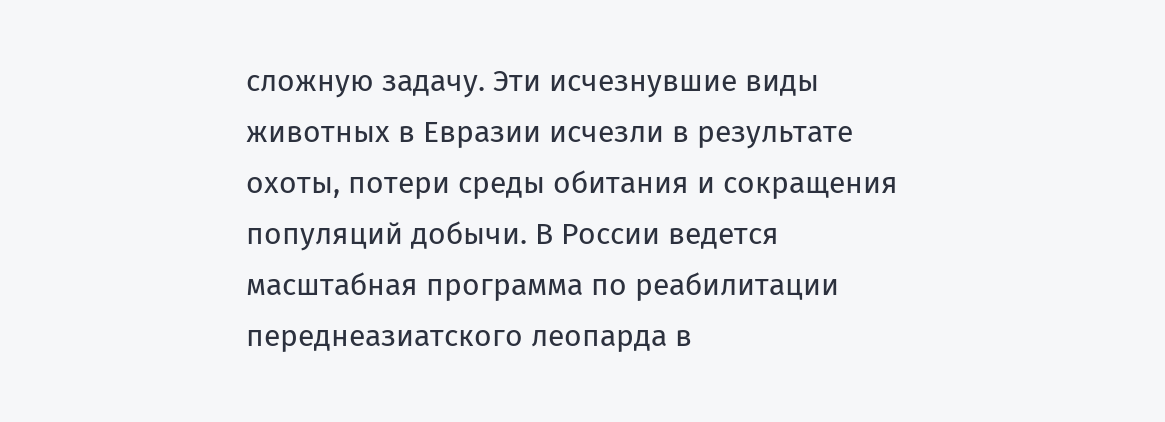сложную задачу. Эти исчезнувшие виды животных в Евразии исчезли в результате охоты, потери среды обитания и сокращения популяций добычи. В России ведется масштабная программа по реабилитации переднеазиатского леопарда в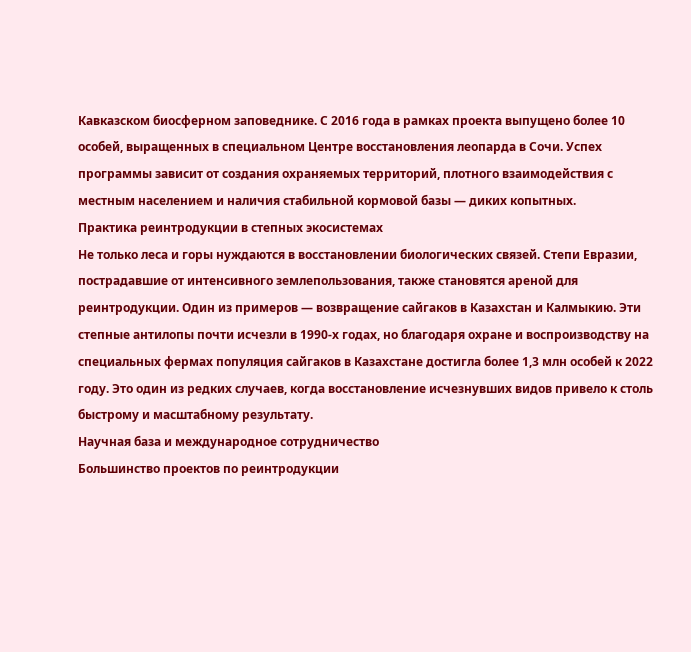Кавказском биосферном заповеднике. С 2016 года в рамках проекта выпущено более 10 особей, выращенных в специальном Центре восстановления леопарда в Сочи. Успех программы зависит от создания охраняемых территорий, плотного взаимодействия с местным населением и наличия стабильной кормовой базы — диких копытных.
Практика реинтродукции в степных экосистемах
Не только леса и горы нуждаются в восстановлении биологических связей. Степи Евразии, пострадавшие от интенсивного землепользования, также становятся ареной для реинтродукции. Один из примеров — возвращение сайгаков в Казахстан и Калмыкию. Эти степные антилопы почти исчезли в 1990-х годах, но благодаря охране и воспроизводству на специальных фермах популяция сайгаков в Казахстане достигла более 1,3 млн особей к 2022 году. Это один из редких случаев, когда восстановление исчезнувших видов привело к столь быстрому и масштабному результату.
Научная база и международное сотрудничество
Большинство проектов по реинтродукции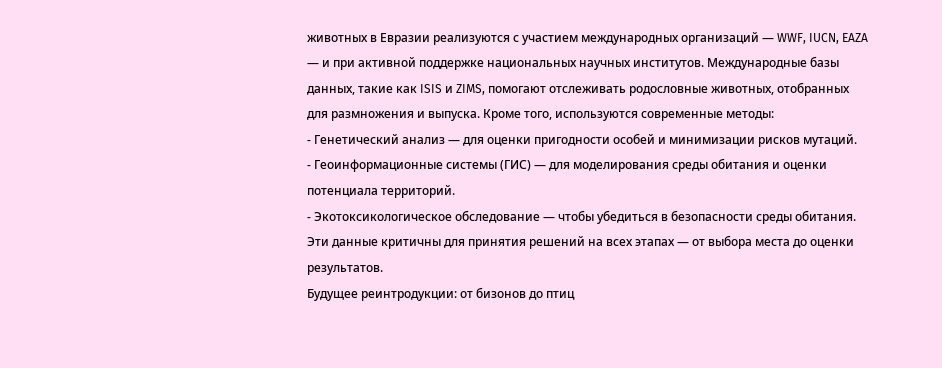животных в Евразии реализуются с участием международных организаций — WWF, IUCN, EAZA — и при активной поддержке национальных научных институтов. Международные базы данных, такие как ISIS и ZIMS, помогают отслеживать родословные животных, отобранных для размножения и выпуска. Кроме того, используются современные методы:
- Генетический анализ — для оценки пригодности особей и минимизации рисков мутаций.
- Геоинформационные системы (ГИС) — для моделирования среды обитания и оценки потенциала территорий.
- Экотоксикологическое обследование — чтобы убедиться в безопасности среды обитания.
Эти данные критичны для принятия решений на всех этапах — от выбора места до оценки результатов.
Будущее реинтродукции: от бизонов до птиц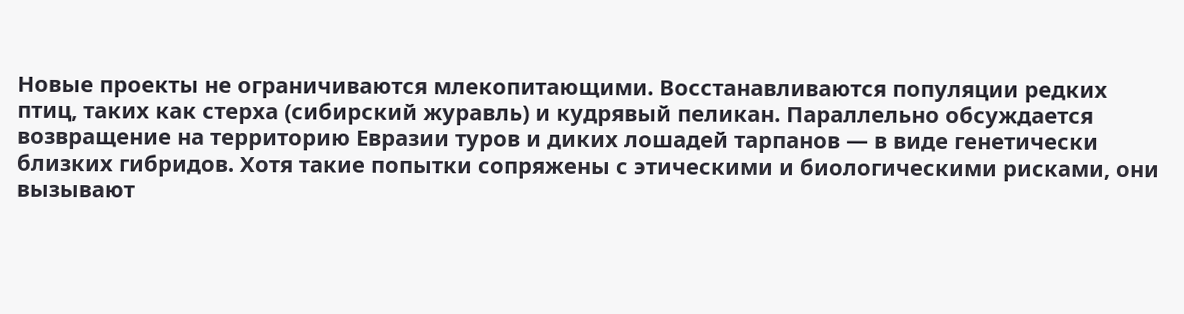Новые проекты не ограничиваются млекопитающими. Восстанавливаются популяции редких птиц, таких как стерха (сибирский журавль) и кудрявый пеликан. Параллельно обсуждается возвращение на территорию Евразии туров и диких лошадей тарпанов — в виде генетически близких гибридов. Хотя такие попытки сопряжены с этическими и биологическими рисками, они вызывают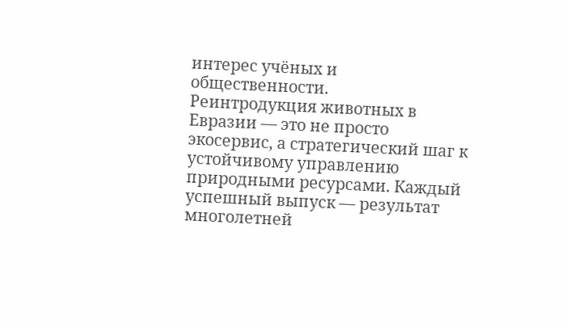интерес учёных и общественности.
Реинтродукция животных в Евразии — это не просто экосервис, а стратегический шаг к устойчивому управлению природными ресурсами. Каждый успешный выпуск — результат многолетней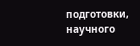подготовки, научного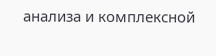анализа и комплексной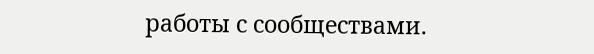работы с сообществами.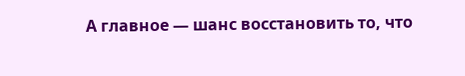А главное — шанс восстановить то, что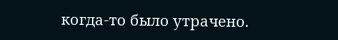когда-то было утрачено.